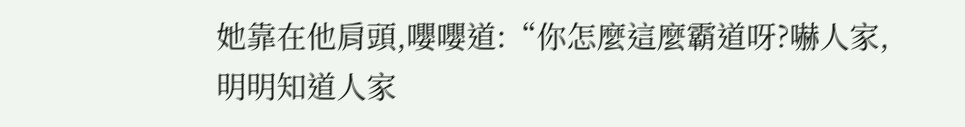她靠在他肩頭,嚶嚶道:“你怎麼這麼霸道呀?嚇人家,明明知道人家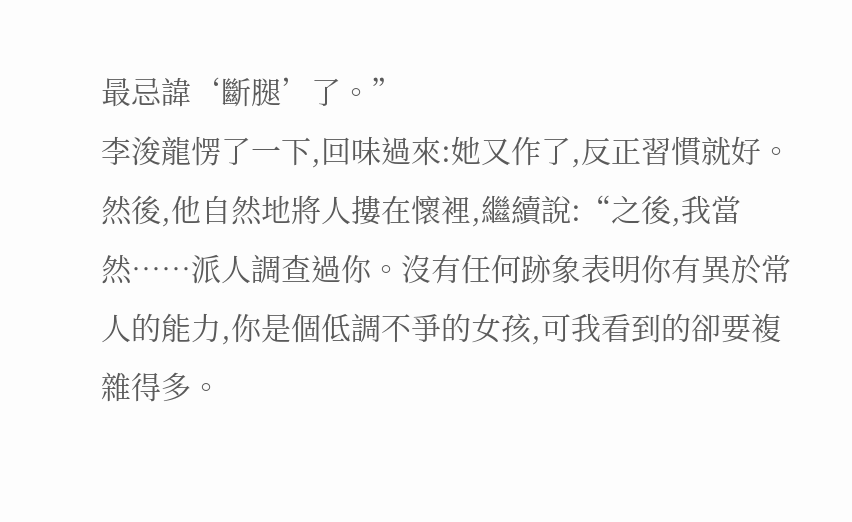最忌諱‘斷腿’了。”
李浚龍愣了一下,回味過來:她又作了,反正習慣就好。
然後,他自然地將人摟在懷裡,繼續說:“之後,我當然……派人調查過你。沒有任何跡象表明你有異於常人的能力,你是個低調不爭的女孩,可我看到的卻要複雜得多。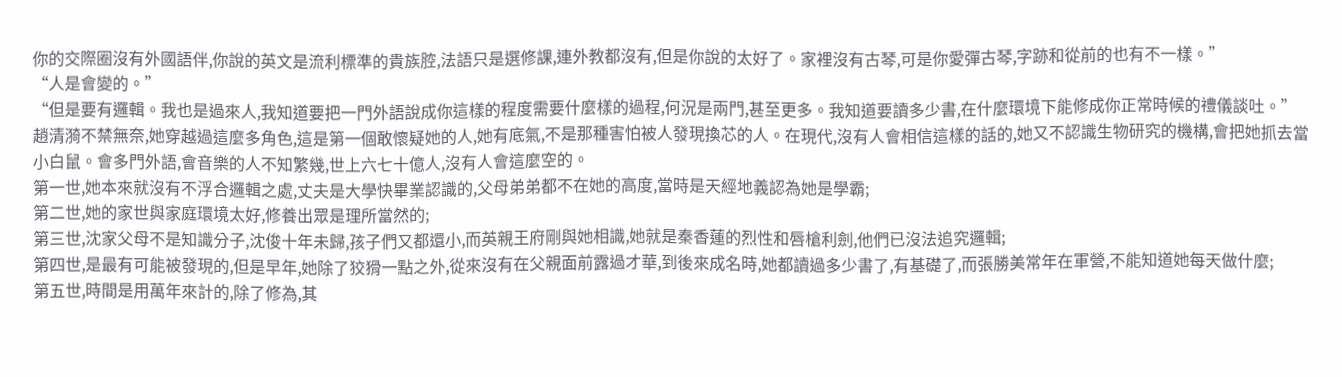你的交際圈沒有外國語伴,你說的英文是流利標準的貴族腔,法語只是選修課,連外教都沒有,但是你說的太好了。家裡沒有古琴,可是你愛彈古琴,字跡和從前的也有不一樣。”
“人是會變的。”
“但是要有邏輯。我也是過來人,我知道要把一門外語說成你這樣的程度需要什麼樣的過程,何況是兩門,甚至更多。我知道要讀多少書,在什麼環境下能修成你正常時候的禮儀談吐。”
趙清漪不禁無奈,她穿越過這麼多角色,這是第一個敢懷疑她的人,她有底氣,不是那種害怕被人發現換芯的人。在現代,沒有人會相信這樣的話的,她又不認識生物研究的機構,會把她抓去當小白鼠。會多門外語,會音樂的人不知繁幾,世上六七十億人,沒有人會這麼空的。
第一世,她本來就沒有不浮合邏輯之處,丈夫是大學快畢業認識的,父母弟弟都不在她的高度,當時是天經地義認為她是學霸;
第二世,她的家世與家庭環境太好,修養出眾是理所當然的;
第三世,沈家父母不是知識分子,沈俊十年未歸,孩子們又都還小,而英親王府剛與她相識,她就是秦香蓮的烈性和唇槍利劍,他們已沒法追究邏輯;
第四世,是最有可能被發現的,但是早年,她除了狡猾一點之外,從來沒有在父親面前露過才華,到後來成名時,她都讀過多少書了,有基礎了,而張勝美常年在軍營,不能知道她每天做什麼;
第五世,時間是用萬年來計的,除了修為,其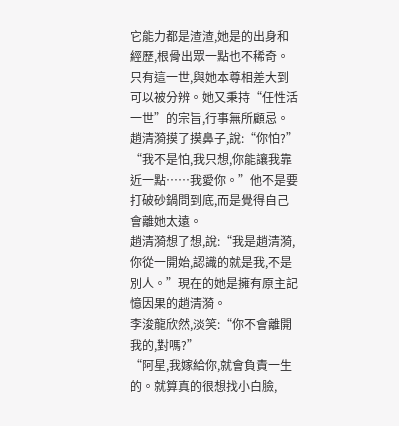它能力都是渣渣,她是的出身和經歷,根骨出眾一點也不稀奇。
只有這一世,與她本尊相差大到可以被分辨。她又秉持“任性活一世”的宗旨,行事無所顧忌。
趙清漪摸了摸鼻子,說:“你怕?”
“我不是怕,我只想,你能讓我靠近一點……我愛你。”他不是要打破砂鍋問到底,而是覺得自己會離她太遠。
趙清漪想了想,說:“我是趙清漪,你從一開始,認識的就是我,不是別人。”現在的她是擁有原主記憶因果的趙清漪。
李浚龍欣然,淡笑:“你不會離開我的,對嗎?”
“阿星,我嫁給你,就會負責一生的。就算真的很想找小白臉,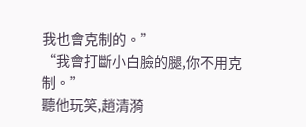我也會克制的。”
“我會打斷小白臉的腿,你不用克制。”
聽他玩笑,趙清漪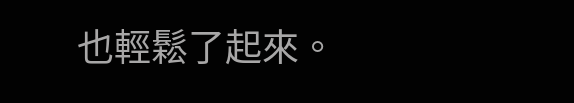也輕鬆了起來。